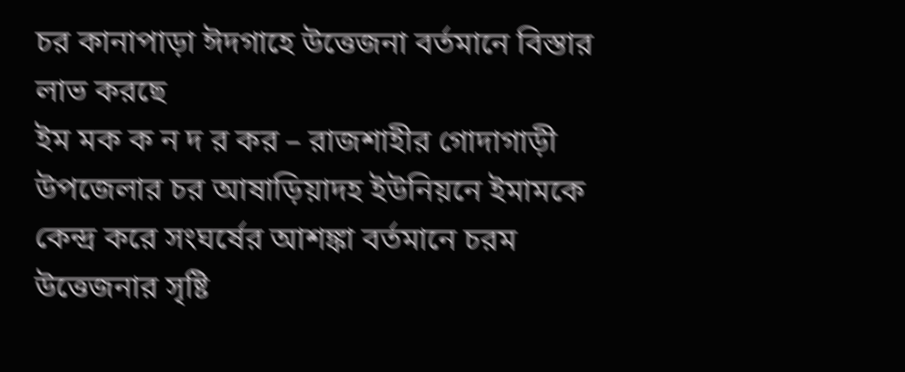চর কানাপাড়া ঈদগাহে উত্তেজনা বর্তমানে বিস্তার লাভ করছে
ইম মক ক ন দ র কর – রাজশাহীর গোদাগাড়ী উপজেলার চর আষাড়িয়াদহ ইউনিয়নে ইমামকে কেন্দ্র করে সংঘর্ষের আশঙ্কা বর্তমানে চরম উত্তেজনার সৃষ্টি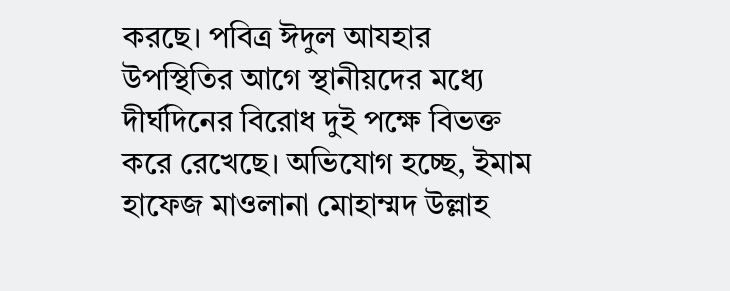করছে। পবিত্র ঈদুল আযহার উপস্থিতির আগে স্থানীয়দের মধ্যে দীর্ঘদিনের বিরোধ দুই পক্ষে বিভক্ত করে রেখেছে। অভিযোগ হচ্ছে, ইমাম হাফেজ মাওলানা মোহাম্মদ উল্লাহ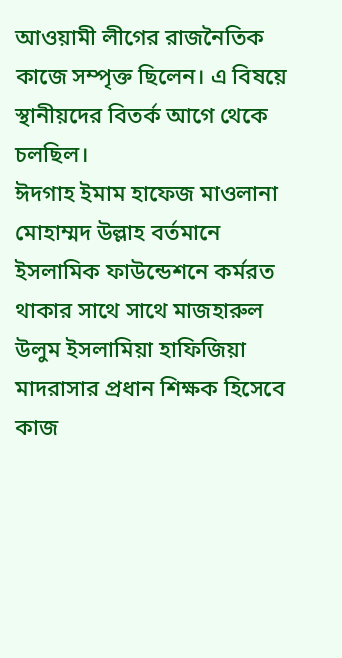আওয়ামী লীগের রাজনৈতিক কাজে সম্পৃক্ত ছিলেন। এ বিষয়ে স্থানীয়দের বিতর্ক আগে থেকে চলছিল।
ঈদগাহ ইমাম হাফেজ মাওলানা মোহাম্মদ উল্লাহ বর্তমানে ইসলামিক ফাউন্ডেশনে কর্মরত থাকার সাথে সাথে মাজহারুল উলুম ইসলামিয়া হাফিজিয়া মাদরাসার প্রধান শিক্ষক হিসেবে কাজ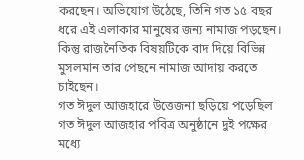করছেন। অভিযোগ উঠেছে, তিনি গত ১৫ বছর ধরে এই এলাকার মানুষের জন্য নামাজ পড়ছেন। কিন্তু রাজনৈতিক বিষয়টিকে বাদ দিয়ে বিভিন্ন মুসলমান তার পেছনে নামাজ আদায় করতে চাইছেন।
গত ঈদুল আজহারে উত্তেজনা ছড়িয়ে পড়েছিল
গত ঈদুল আজহার পবিত্র অনুষ্ঠানে দুই পক্ষের মধ্যে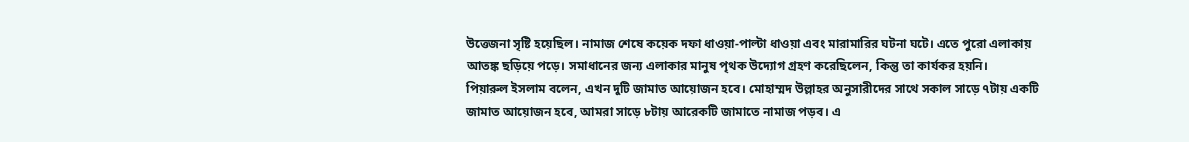উত্তেজনা সৃষ্টি হয়েছিল। নামাজ শেষে কয়েক দফা ধাওয়া-পাল্টা ধাওয়া এবং মারামারির ঘটনা ঘটে। এতে পুরো এলাকায় আতঙ্ক ছড়িয়ে পড়ে। সমাধানের জন্য এলাকার মানুষ পৃথক উদ্যোগ গ্রহণ করেছিলেন, কিন্তু তা কার্যকর হয়নি।
পিয়ারুল ইসলাম বলেন, এখন দুটি জামাত আয়োজন হবে। মোহাম্মদ উল্লাহর অনুসারীদের সাথে সকাল সাড়ে ৭টায় একটি জামাত আয়োজন হবে, আমরা সাড়ে ৮টায় আরেকটি জামাতে নামাজ পড়ব। এ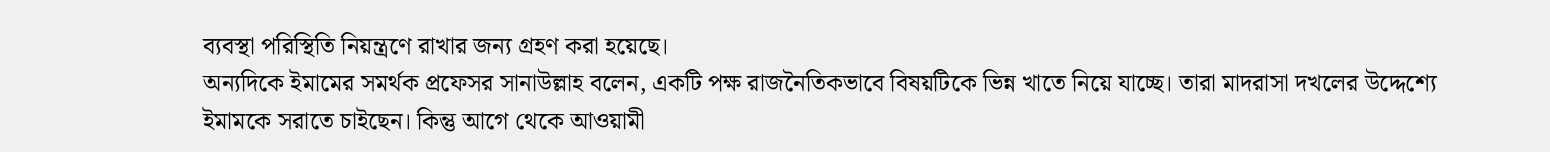ব্যবস্থা পরিস্থিতি নিয়ন্ত্রণে রাখার জন্য গ্রহণ করা হয়েছে।
অন্যদিকে ইমামের সমর্থক প্রফেসর সানাউল্লাহ বলেন, একটি পক্ষ রাজনৈতিকভাবে বিষয়টিকে ভিন্ন খাতে নিয়ে যাচ্ছে। তারা মাদরাসা দখলের উদ্দেশ্যে ইমামকে সরাতে চাইছেন। কিন্তু আগে থেকে আওয়ামী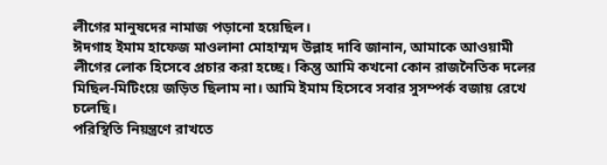লীগের মানুষদের নামাজ পড়ানো হয়েছিল।
ঈদগাহ ইমাম হাফেজ মাওলানা মোহাম্মদ উল্লাহ দাবি জানান, আমাকে আওয়ামী লীগের লোক হিসেবে প্রচার করা হচ্ছে। কিন্তু আমি কখনো কোন রাজনৈতিক দলের মিছিল-মিটিংয়ে জড়িত ছিলাম না। আমি ইমাম হিসেবে সবার সুসম্পর্ক বজায় রেখে চলেছি।
পরিস্থিতি নিয়ন্ত্রণে রাখতে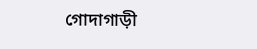গোদাগাড়ী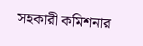সহকারী কমিশনার